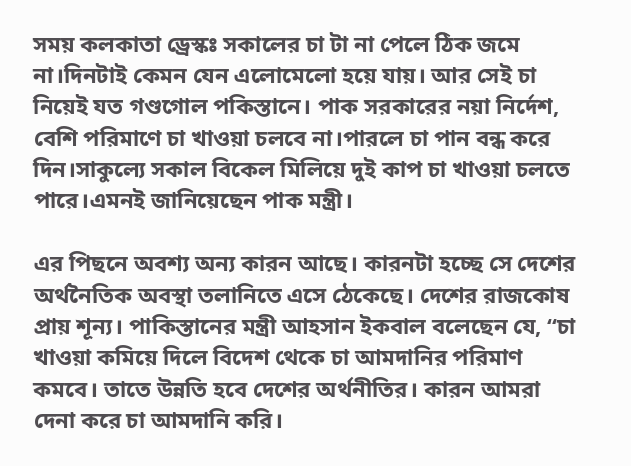সময় কলকাতা ড্রেস্কঃ সকালের চা টা না পেলে ঠিক জমে না।দিনটাই কেমন যেন এলোমেলো হয়ে যায়। আর সেই চা নিয়েই যত গণ্ডগোল পকিস্তানে। পাক সরকারের নয়া নির্দেশ, বেশি পরিমাণে চা খাওয়া চলবে না।পারলে চা পান বন্ধ করে দিন।সাকুল্যে সকাল বিকেল মিলিয়ে দুই কাপ চা খাওয়া চলতে পারে।এমনই জানিয়েছেন পাক মন্ত্রী।

এর পিছনে অবশ্য অন্য কারন আছে। কারনটা হচ্ছে সে দেশের অর্থনৈতিক অবস্থা তলানিতে এসে ঠেকেছে। দেশের রাজকোষ প্রায় শূন্য। পাকিস্তানের মন্ত্রী আহসান ইকবাল বলেছেন যে, “চা খাওয়া কমিয়ে দিলে বিদেশ থেকে চা আমদানির পরিমাণ কমবে। তাতে উন্নতি হবে দেশের অর্থনীতির। কারন আমরা দেনা করে চা আমদানি করি।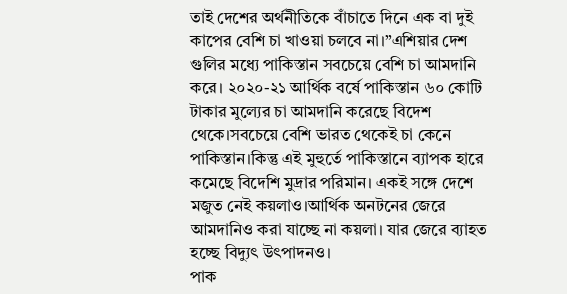তাই দেশের অর্থনীতিকে বাঁচাতে দিনে এক বা দুই কাপের বেশি চা খাওয়া চলবে না।”এশিয়ার দেশ গুলির মধ্যে পাকিস্তান সবচেয়ে বেশি চা আমদানি করে। ২০২০-২১ আর্থিক বর্ষে পাকিস্তান ৬০ কোটি টাকার মুল্যের চা আমদানি করেছে বিদেশ থেকে।সবচেয়ে বেশি ভারত থেকেই চা কেনে পাকিস্তান।কিন্তু এই মুহুর্তে পাকিস্তানে ব্যাপক হারে কমেছে বিদেশি মুদ্রার পরিমান। একই সঙ্গে দেশে মজুত নেই কয়লাও।আর্থিক অনটনের জেরে আমদানিও করা যাচ্ছে না কয়লা। যার জেরে ব্যাহত হচ্ছে বিদ্যুৎ উৎপাদনও।
পাক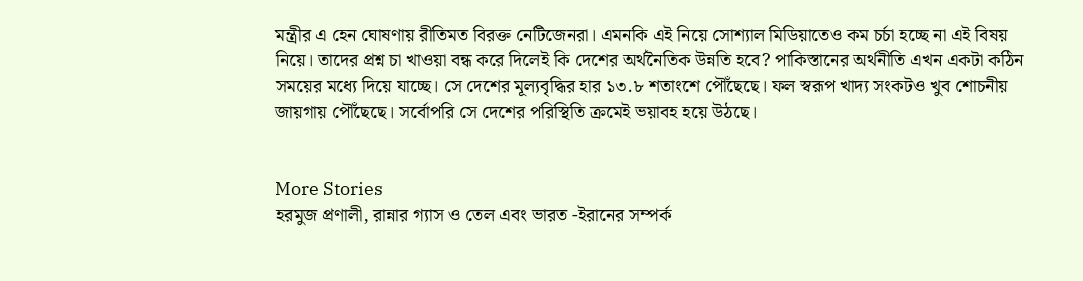মন্ত্রীর এ হেন ঘোষণায় রীতিমত বিরক্ত নেটিজেনরা। এমনকি এই নিয়ে সোশ্যাল মিডিয়াতেও কম চর্চা হচ্ছে না এই বিষয় নিয়ে। তাদের প্রশ্ন চা খাওয়া বন্ধ করে দিলেই কি দেশের অর্থনৈতিক উন্নতি হবে? পাকিস্তানের অর্থনীতি এখন একটা কঠিন সময়ের মধ্যে দিয়ে যাচ্ছে। সে দেশের মূল্যবৃদ্ধির হার ১৩.৮ শতাংশে পৌঁছেছে। ফল স্বরূপ খাদ্য সংকটও খুব শোচনীয় জায়গায় পৌঁছেছে। সর্বোপরি সে দেশের পরিস্থিতি ক্রমেই ভয়াবহ হয়ে উঠছে।


More Stories
হরমুজ প্রণালী, রান্নার গ্যাস ও তেল এবং ভারত -ইরানের সম্পর্ক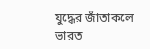যুদ্ধের জাঁতাকলে ভারত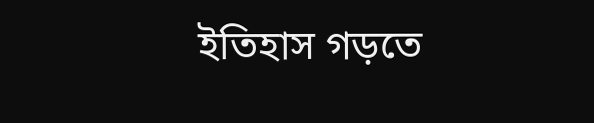ইতিহাস গড়তে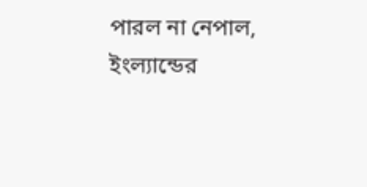পারল না নেপাল, ইংল্যান্ডের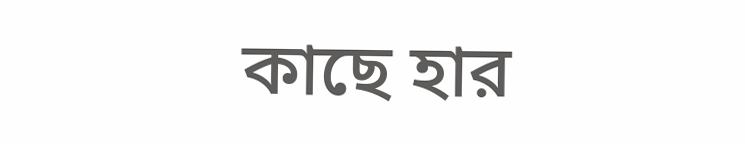কাছে হার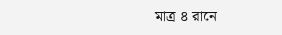মাত্র ৪ রানে